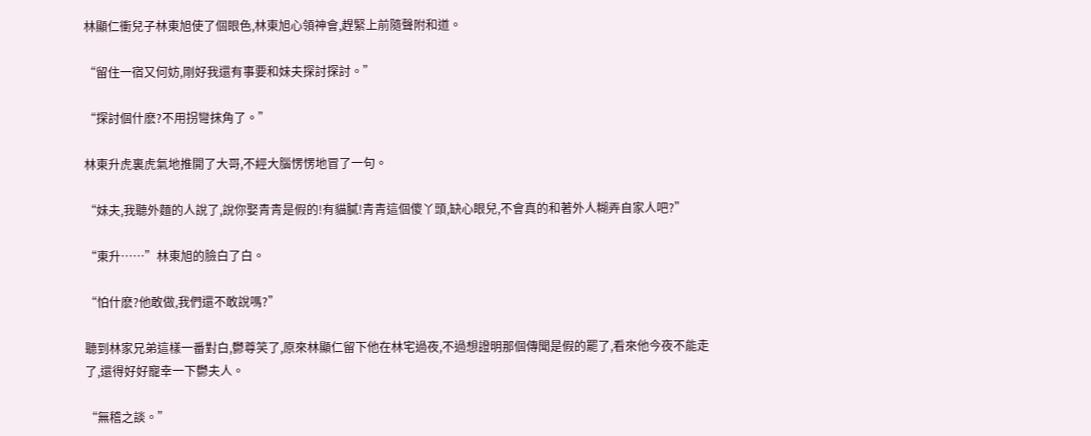林顯仁衝兒子林東旭使了個眼色,林東旭心領神會,趕緊上前隨聲附和道。

“留住一宿又何妨,剛好我還有事要和妹夫探討探討。”

“探討個什麽?不用拐彎抹角了。”

林東升虎裏虎氣地推開了大哥,不經大腦愣愣地冒了一句。

“妹夫,我聽外麵的人說了,說你娶青青是假的!有貓膩!青青這個傻丫頭,缺心眼兒,不會真的和著外人糊弄自家人吧?”

“東升……”林東旭的臉白了白。

“怕什麽?他敢做,我們還不敢說嗎?”

聽到林家兄弟這樣一番對白,鬱尊笑了,原來林顯仁留下他在林宅過夜,不過想證明那個傳聞是假的罷了,看來他今夜不能走了,還得好好寵幸一下鬱夫人。

“無稽之談。”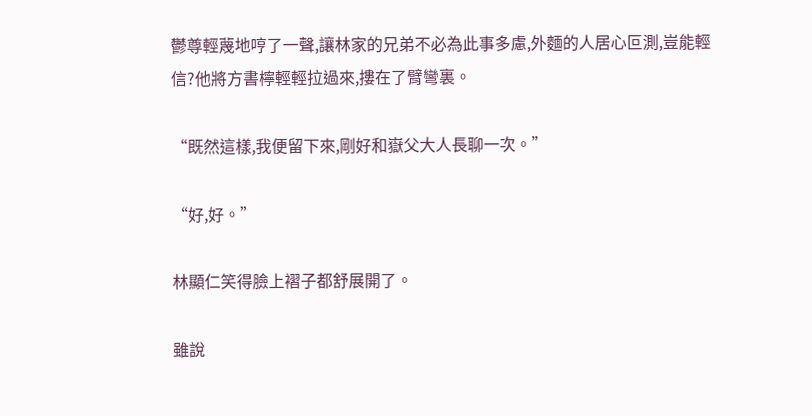鬱尊輕蔑地哼了一聲,讓林家的兄弟不必為此事多慮,外麵的人居心叵測,豈能輕信?他將方書檸輕輕拉過來,摟在了臂彎裏。

“既然這樣,我便留下來,剛好和嶽父大人長聊一次。”

“好,好。”

林顯仁笑得臉上褶子都舒展開了。

雖說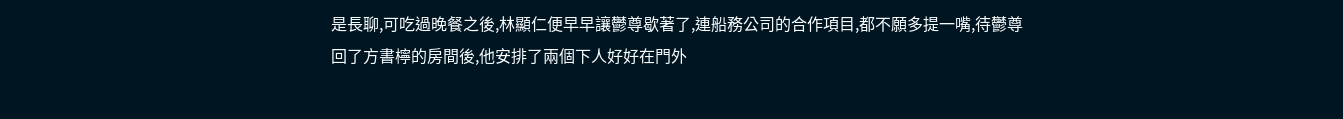是長聊,可吃過晚餐之後,林顯仁便早早讓鬱尊歇著了,連船務公司的合作項目,都不願多提一嘴,待鬱尊回了方書檸的房間後,他安排了兩個下人好好在門外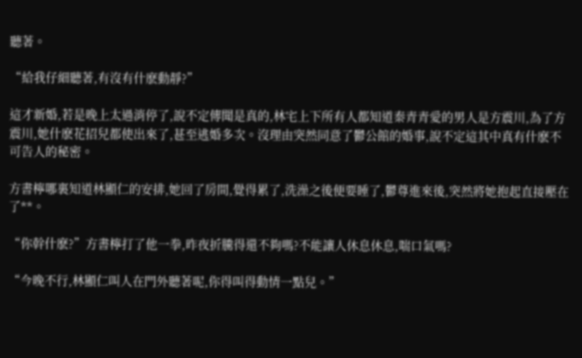聽著。

“給我仔細聽著,有沒有什麽動靜?”

這才新婚,若是晚上太過消停了,說不定傳聞是真的,林宅上下所有人都知道秦青青愛的男人是方震川,為了方震川,她什麽花招兒都使出來了,甚至逃婚多次。沒理由突然同意了鬱公館的婚事,說不定這其中真有什麽不可告人的秘密。

方書檸哪裏知道林顯仁的安排,她回了房間,覺得累了,洗澡之後便要睡了,鬱尊進來後,突然將她抱起直接壓在了**。

“你幹什麽?”方書檸打了他一拳,昨夜折騰得還不夠嗎?不能讓人休息休息,喘口氣嗎?

“今晚不行,林顯仁叫人在門外聽著呢,你得叫得動情一點兒。”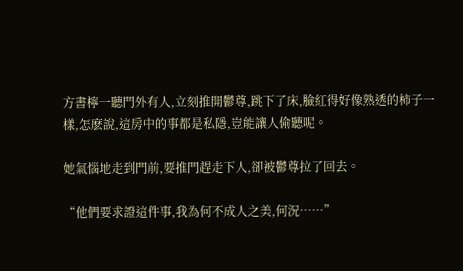方書檸一聽門外有人,立刻推開鬱尊,跳下了床,臉紅得好像熟透的柿子一樣,怎麽說,這房中的事都是私隱,豈能讓人偷聽呢。

她氣惱地走到門前,要推門趕走下人,卻被鬱尊拉了回去。

“他們要求證這件事,我為何不成人之美,何況……”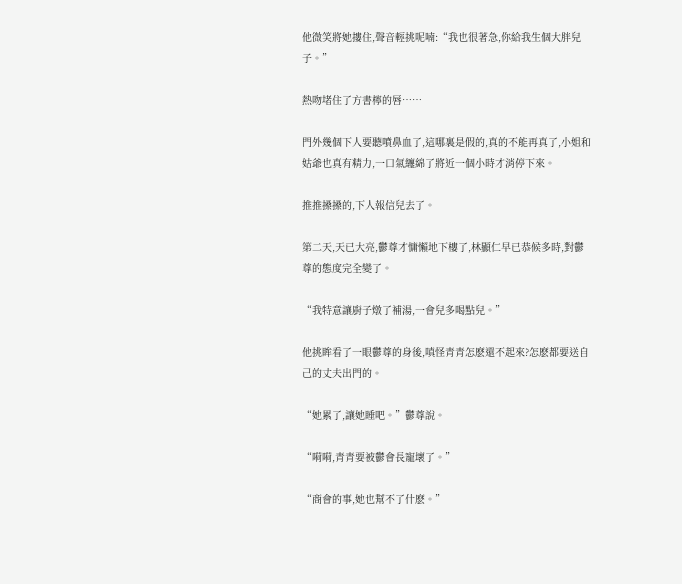他微笑將她摟住,聲音輕挑呢喃:“我也很著急,你給我生個大胖兒子。”

熱吻堵住了方書檸的唇……

門外幾個下人要聽噴鼻血了,這哪裏是假的,真的不能再真了,小姐和姑爺也真有精力,一口氣纏綿了將近一個小時才消停下來。

推推搡搡的,下人報信兒去了。

第二天,天已大亮,鬱尊才慵懶地下樓了,林顯仁早已恭候多時,對鬱尊的態度完全變了。

“我特意讓廚子燉了補湯,一會兒多喝點兒。”

他挑眸看了一眼鬱尊的身後,嗔怪青青怎麽還不起來?怎麽都要送自己的丈夫出門的。

“她累了,讓她睡吧。”鬱尊說。

“嗬嗬,青青要被鬱會長寵壞了。”

“商會的事,她也幫不了什麽。”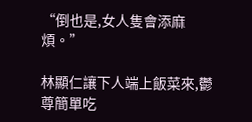“倒也是,女人隻會添麻煩。”

林顯仁讓下人端上飯菜來,鬱尊簡單吃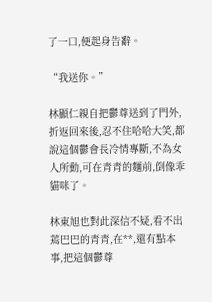了一口,便起身告辭。

“我送你。”

林顯仁親自把鬱尊送到了門外,折返回來後,忍不住哈哈大笑,都說這個鬱會長冷情專斷,不為女人所動,可在青青的麵前,倒像乖貓咪了。

林東旭也對此深信不疑,看不出蔫巴巴的青青,在**,還有點本事,把這個鬱尊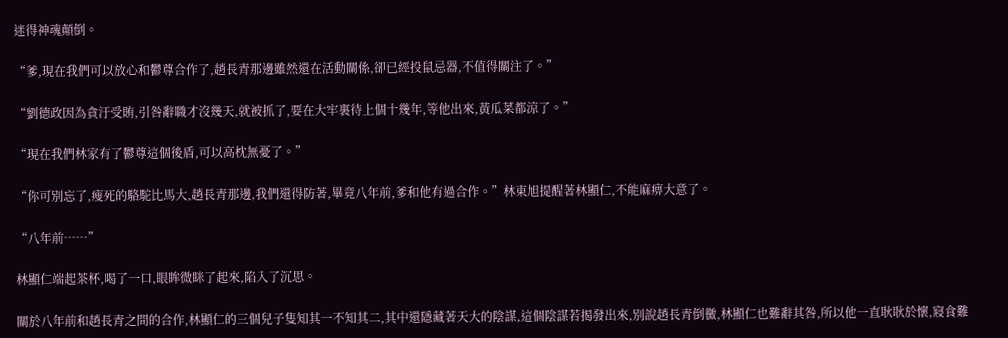迷得神魂顛倒。

“爹,現在我們可以放心和鬱尊合作了,趙長青那邊雖然還在活動關係,卻已經投鼠忌器,不值得關注了。”

“劉德政因為貪汙受賄,引咎辭職才沒幾天,就被抓了,要在大牢裏待上個十幾年,等他出來,黃瓜菜都涼了。”

“現在我們林家有了鬱尊這個後盾,可以高枕無憂了。”

“你可別忘了,瘦死的駱駝比馬大,趙長青那邊,我們還得防著,畢竟八年前,爹和他有過合作。”林東旭提醒著林顯仁,不能麻痹大意了。

“八年前……”

林顯仁端起茶杯,喝了一口,眼眸微眯了起來,陷入了沉思。

關於八年前和趙長青之間的合作,林顯仁的三個兒子隻知其一不知其二,其中還隱藏著天大的陰謀,這個陰謀若揭發出來,別說趙長青倒黴,林顯仁也難辭其咎,所以他一直耿耿於懷,寢食難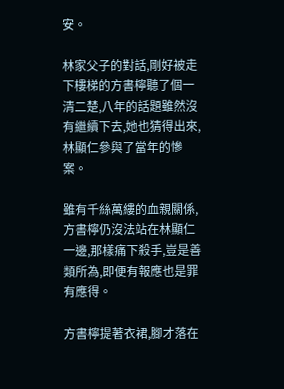安。

林家父子的對話,剛好被走下樓梯的方書檸聽了個一清二楚,八年的話題雖然沒有繼續下去,她也猜得出來,林顯仁參與了當年的慘案。

雖有千絲萬縷的血親關係,方書檸仍沒法站在林顯仁一邊,那樣痛下殺手,豈是善類所為,即便有報應也是罪有應得。

方書檸提著衣裙,腳才落在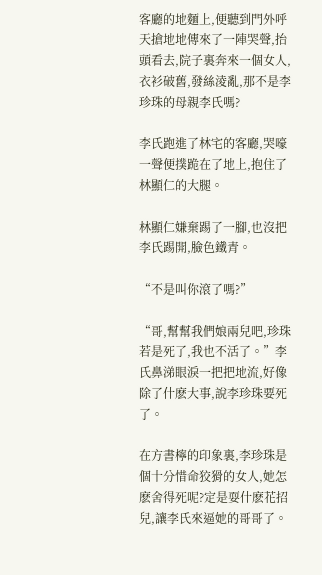客廳的地麵上,便聽到門外呼天搶地地傳來了一陣哭聲,抬頭看去,院子裏奔來一個女人,衣衫破舊,發絲淩亂,那不是李珍珠的母親李氏嗎?

李氏跑進了林宅的客廳,哭嚎一聲便撲跪在了地上,抱住了林顯仁的大腿。

林顯仁嫌棄踢了一腳,也沒把李氏踢開,臉色鐵青。

“不是叫你滾了嗎?”

“哥,幫幫我們娘兩兒吧,珍珠若是死了,我也不活了。”李氏鼻涕眼淚一把把地流,好像除了什麽大事,說李珍珠要死了。

在方書檸的印象裏,李珍珠是個十分惜命狡猾的女人,她怎麽舍得死呢?定是耍什麽花招兒,讓李氏來逼她的哥哥了。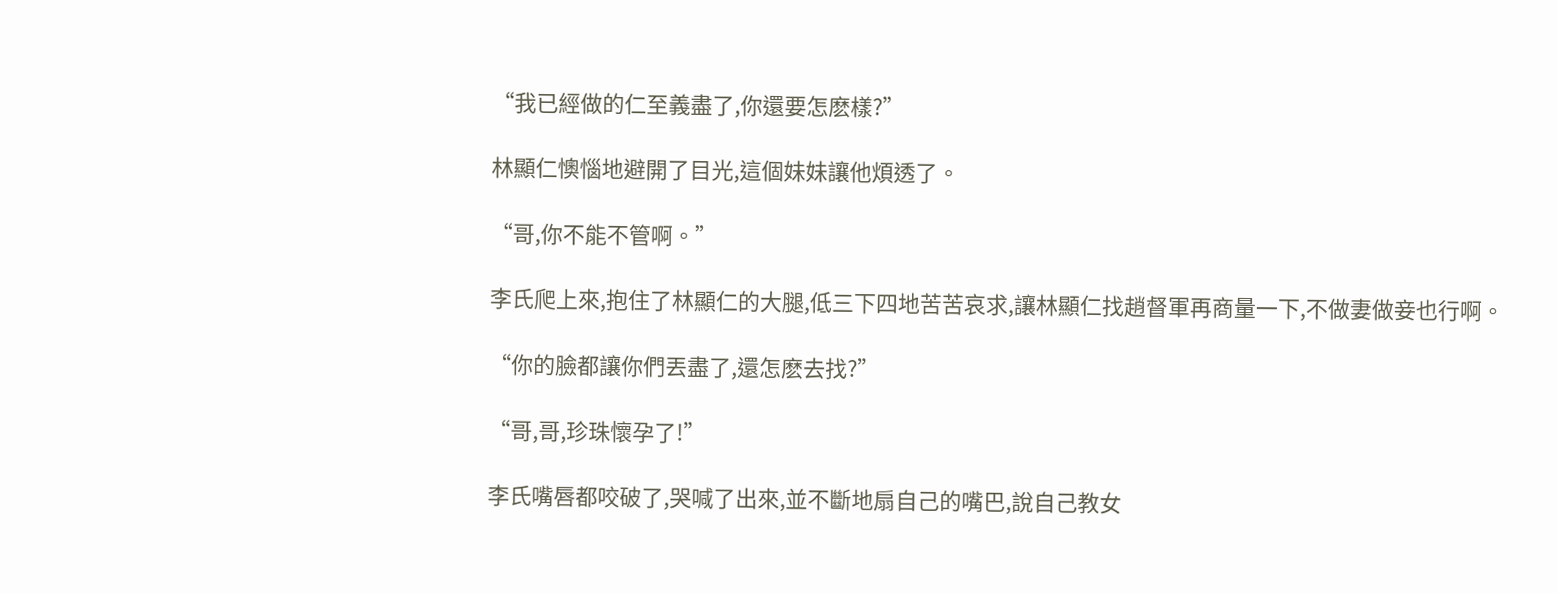“我已經做的仁至義盡了,你還要怎麽樣?”

林顯仁懊惱地避開了目光,這個妹妹讓他煩透了。

“哥,你不能不管啊。”

李氏爬上來,抱住了林顯仁的大腿,低三下四地苦苦哀求,讓林顯仁找趙督軍再商量一下,不做妻做妾也行啊。

“你的臉都讓你們丟盡了,還怎麽去找?”

“哥,哥,珍珠懷孕了!”

李氏嘴唇都咬破了,哭喊了出來,並不斷地扇自己的嘴巴,說自己教女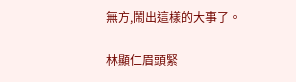無方,鬧出這樣的大事了。

林顯仁眉頭緊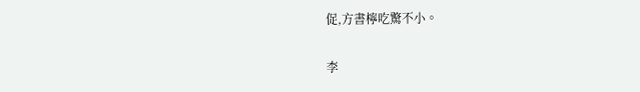促,方書檸吃驚不小。

李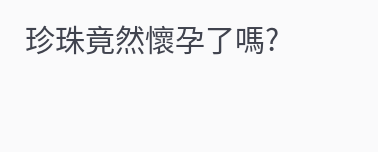珍珠竟然懷孕了嗎?